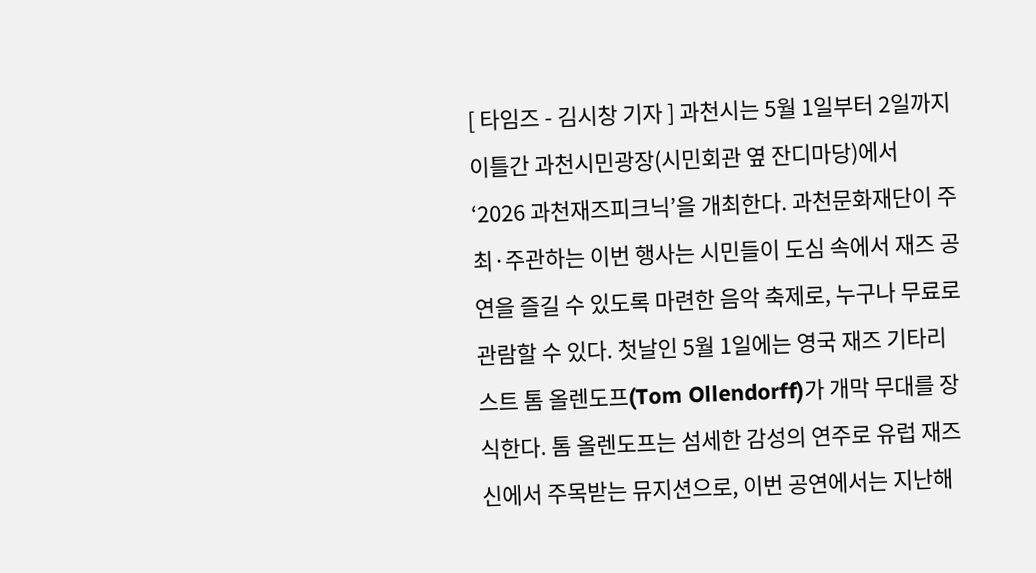[ 타임즈 - 김시창 기자 ] 과천시는 5월 1일부터 2일까지 이틀간 과천시민광장(시민회관 옆 잔디마당)에서 ‘2026 과천재즈피크닉’을 개최한다. 과천문화재단이 주최·주관하는 이번 행사는 시민들이 도심 속에서 재즈 공연을 즐길 수 있도록 마련한 음악 축제로, 누구나 무료로 관람할 수 있다. 첫날인 5월 1일에는 영국 재즈 기타리스트 톰 올렌도프(Tom Ollendorff)가 개막 무대를 장식한다. 톰 올렌도프는 섬세한 감성의 연주로 유럽 재즈 신에서 주목받는 뮤지션으로, 이번 공연에서는 지난해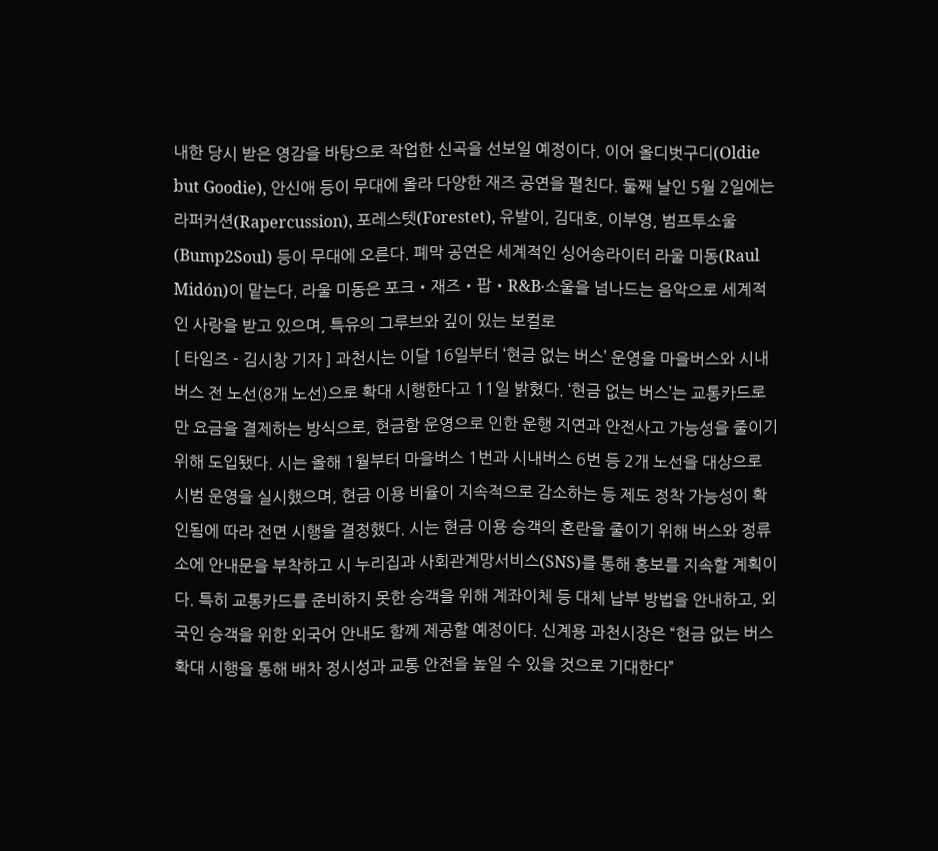내한 당시 받은 영감을 바탕으로 작업한 신곡을 선보일 예정이다. 이어 올디벗구디(Oldie but Goodie), 안신애 등이 무대에 올라 다양한 재즈 공연을 펼친다. 둘째 날인 5월 2일에는 라퍼커션(Rapercussion), 포레스텟(Forestet), 유발이, 김대호, 이부영, 범프투소울(Bump2Soul) 등이 무대에 오른다. 폐막 공연은 세계적인 싱어송라이터 라울 미동(Raul Midón)이 맡는다. 라울 미동은 포크‧재즈‧팝‧R&B‧소울을 넘나드는 음악으로 세계적인 사랑을 받고 있으며, 특유의 그루브와 깊이 있는 보컬로
[ 타임즈 - 김시창 기자 ] 과천시는 이달 16일부터 ‘현금 없는 버스’ 운영을 마을버스와 시내버스 전 노선(8개 노선)으로 확대 시행한다고 11일 밝혔다. ‘현금 없는 버스’는 교통카드로만 요금을 결제하는 방식으로, 현금함 운영으로 인한 운행 지연과 안전사고 가능성을 줄이기 위해 도입됐다. 시는 올해 1월부터 마을버스 1번과 시내버스 6번 등 2개 노선을 대상으로 시범 운영을 실시했으며, 현금 이용 비율이 지속적으로 감소하는 등 제도 정착 가능성이 확인됨에 따라 전면 시행을 결정했다. 시는 현금 이용 승객의 혼란을 줄이기 위해 버스와 정류소에 안내문을 부착하고 시 누리집과 사회관계망서비스(SNS)를 통해 홍보를 지속할 계획이다. 특히 교통카드를 준비하지 못한 승객을 위해 계좌이체 등 대체 납부 방법을 안내하고, 외국인 승객을 위한 외국어 안내도 함께 제공할 예정이다. 신계용 과천시장은 “현금 없는 버스 확대 시행을 통해 배차 정시성과 교통 안전을 높일 수 있을 것으로 기대한다”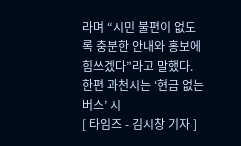라며 “시민 불편이 없도록 충분한 안내와 홍보에 힘쓰겠다”라고 말했다. 한편 과천시는 ‘현금 없는 버스’ 시
[ 타임즈 - 김시창 기자 ]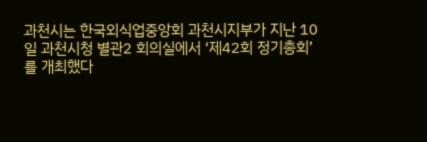과천시는 한국외식업중앙회 과천시지부가 지난 10일 과천시청 별관2 회의실에서 ‘제42회 정기총회’를 개최했다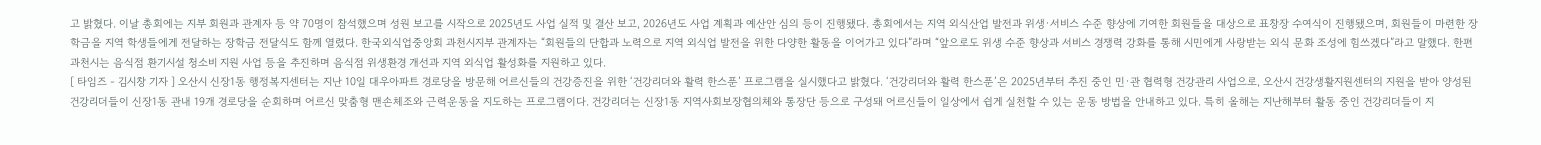고 밝혔다. 이날 총회에는 지부 회원과 관계자 등 약 70명이 참석했으며 성원 보고를 시작으로 2025년도 사업 실적 및 결산 보고, 2026년도 사업 계획과 예산안 심의 등이 진행됐다. 총회에서는 지역 외식산업 발전과 위생·서비스 수준 향상에 기여한 회원들을 대상으로 표창장 수여식이 진행됐으며, 회원들이 마련한 장학금을 지역 학생들에게 전달하는 장학금 전달식도 함께 열렸다. 한국외식업중앙회 과천시지부 관계자는 “회원들의 단합과 노력으로 지역 외식업 발전을 위한 다양한 활동을 이어가고 있다”라며 “앞으로도 위생 수준 향상과 서비스 경쟁력 강화를 통해 시민에게 사랑받는 외식 문화 조성에 힘쓰겠다”라고 말했다. 한편 과천시는 음식점 환기시설 청소비 지원 사업 등을 추진하며 음식점 위생환경 개선과 지역 외식업 활성화를 지원하고 있다.
[ 타임즈 - 김시창 기자 ] 오산시 신장1동 행정복지센터는 지난 10일 대우아파트 경로당을 방문해 어르신들의 건강증진을 위한 ‘건강리더와 활력 한스푼’ 프로그램을 실시했다고 밝혔다. ‘건강리더와 활력 한스푼’은 2025년부터 추진 중인 민·관 협력형 건강관리 사업으로, 오산시 건강생활지원센터의 지원을 받아 양성된 건강리더들이 신장1동 관내 19개 경로당을 순회하며 어르신 맞춤형 맨손체조와 근력운동을 지도하는 프로그램이다. 건강리더는 신장1동 지역사회보장협의체와 통장단 등으로 구성돼 어르신들이 일상에서 쉽게 실천할 수 있는 운동 방법을 안내하고 있다. 특히 올해는 지난해부터 활동 중인 건강리더들이 지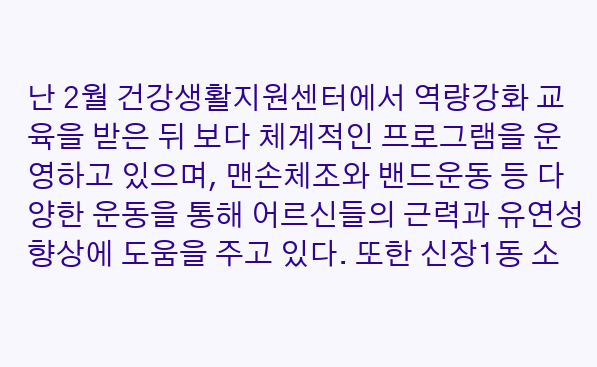난 2월 건강생활지원센터에서 역량강화 교육을 받은 뒤 보다 체계적인 프로그램을 운영하고 있으며, 맨손체조와 밴드운동 등 다양한 운동을 통해 어르신들의 근력과 유연성 향상에 도움을 주고 있다. 또한 신장1동 소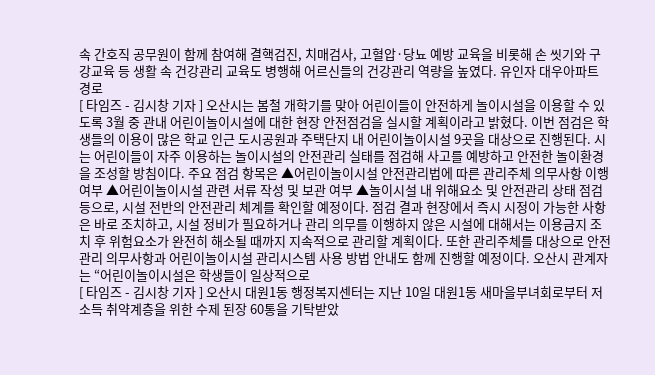속 간호직 공무원이 함께 참여해 결핵검진, 치매검사, 고혈압·당뇨 예방 교육을 비롯해 손 씻기와 구강교육 등 생활 속 건강관리 교육도 병행해 어르신들의 건강관리 역량을 높였다. 유인자 대우아파트 경로
[ 타임즈 - 김시창 기자 ] 오산시는 봄철 개학기를 맞아 어린이들이 안전하게 놀이시설을 이용할 수 있도록 3월 중 관내 어린이놀이시설에 대한 현장 안전점검을 실시할 계획이라고 밝혔다. 이번 점검은 학생들의 이용이 많은 학교 인근 도시공원과 주택단지 내 어린이놀이시설 9곳을 대상으로 진행된다. 시는 어린이들이 자주 이용하는 놀이시설의 안전관리 실태를 점검해 사고를 예방하고 안전한 놀이환경을 조성할 방침이다. 주요 점검 항목은 ▲어린이놀이시설 안전관리법에 따른 관리주체 의무사항 이행 여부 ▲어린이놀이시설 관련 서류 작성 및 보관 여부 ▲놀이시설 내 위해요소 및 안전관리 상태 점검 등으로, 시설 전반의 안전관리 체계를 확인할 예정이다. 점검 결과 현장에서 즉시 시정이 가능한 사항은 바로 조치하고, 시설 정비가 필요하거나 관리 의무를 이행하지 않은 시설에 대해서는 이용금지 조치 후 위험요소가 완전히 해소될 때까지 지속적으로 관리할 계획이다. 또한 관리주체를 대상으로 안전관리 의무사항과 어린이놀이시설 관리시스템 사용 방법 안내도 함께 진행할 예정이다. 오산시 관계자는 “어린이놀이시설은 학생들이 일상적으로
[ 타임즈 - 김시창 기자 ] 오산시 대원1동 행정복지센터는 지난 10일 대원1동 새마을부녀회로부터 저소득 취약계층을 위한 수제 된장 60통을 기탁받았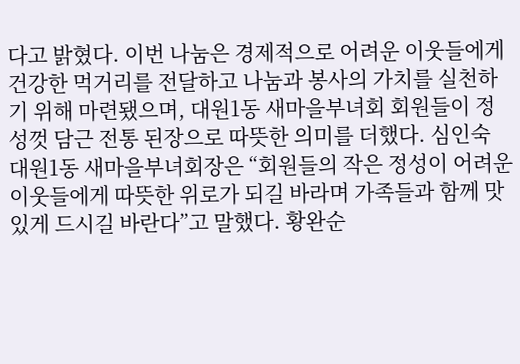다고 밝혔다. 이번 나눔은 경제적으로 어려운 이웃들에게 건강한 먹거리를 전달하고 나눔과 봉사의 가치를 실천하기 위해 마련됐으며, 대원1동 새마을부녀회 회원들이 정성껏 담근 전통 된장으로 따뜻한 의미를 더했다. 심인숙 대원1동 새마을부녀회장은 “회원들의 작은 정성이 어려운 이웃들에게 따뜻한 위로가 되길 바라며 가족들과 함께 맛있게 드시길 바란다”고 말했다. 황완순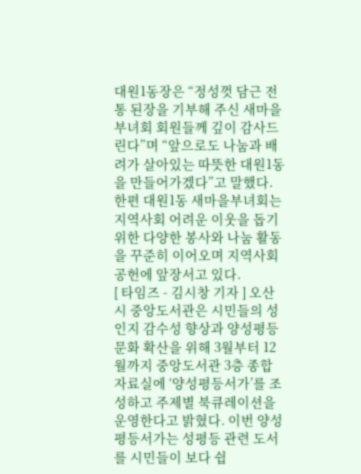대원1동장은 “정성껏 담근 전통 된장을 기부해 주신 새마을부녀회 회원들께 깊이 감사드린다”며 “앞으로도 나눔과 배려가 살아있는 따뜻한 대원1동을 만들어가겠다”고 말했다. 한편 대원1동 새마을부녀회는 지역사회 어려운 이웃을 돕기 위한 다양한 봉사와 나눔 활동을 꾸준히 이어오며 지역사회 공헌에 앞장서고 있다.
[ 타임즈 - 김시창 기자 ] 오산시 중앙도서관은 시민들의 성인지 감수성 향상과 양성평등 문화 확산을 위해 3월부터 12월까지 중앙도서관 3층 종합자료실에 ‘양성평등서가’를 조성하고 주제별 북큐레이션을 운영한다고 밝혔다. 이번 양성평등서가는 성평등 관련 도서를 시민들이 보다 쉽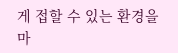게 접할 수 있는 환경을 마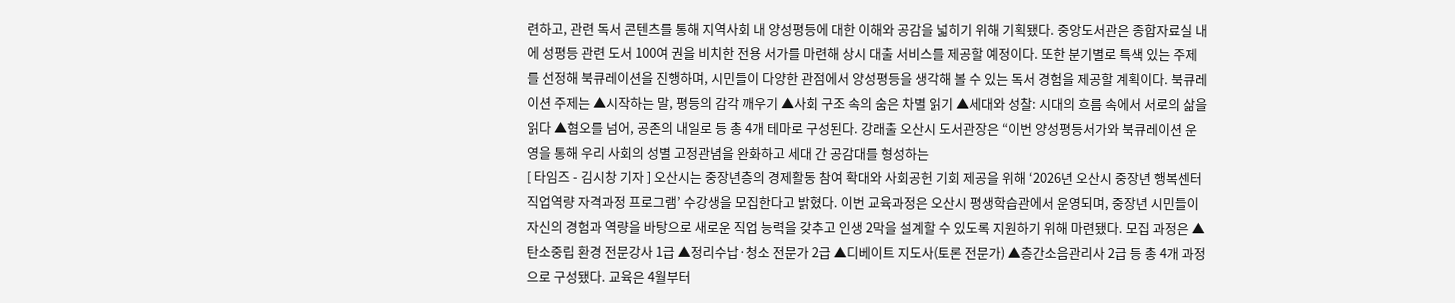련하고, 관련 독서 콘텐츠를 통해 지역사회 내 양성평등에 대한 이해와 공감을 넓히기 위해 기획됐다. 중앙도서관은 종합자료실 내에 성평등 관련 도서 100여 권을 비치한 전용 서가를 마련해 상시 대출 서비스를 제공할 예정이다. 또한 분기별로 특색 있는 주제를 선정해 북큐레이션을 진행하며, 시민들이 다양한 관점에서 양성평등을 생각해 볼 수 있는 독서 경험을 제공할 계획이다. 북큐레이션 주제는 ▲시작하는 말, 평등의 감각 깨우기 ▲사회 구조 속의 숨은 차별 읽기 ▲세대와 성찰: 시대의 흐름 속에서 서로의 삶을 읽다 ▲혐오를 넘어, 공존의 내일로 등 총 4개 테마로 구성된다. 강래출 오산시 도서관장은 “이번 양성평등서가와 북큐레이션 운영을 통해 우리 사회의 성별 고정관념을 완화하고 세대 간 공감대를 형성하는
[ 타임즈 - 김시창 기자 ] 오산시는 중장년층의 경제활동 참여 확대와 사회공헌 기회 제공을 위해 ‘2026년 오산시 중장년 행복센터 직업역량 자격과정 프로그램’ 수강생을 모집한다고 밝혔다. 이번 교육과정은 오산시 평생학습관에서 운영되며, 중장년 시민들이 자신의 경험과 역량을 바탕으로 새로운 직업 능력을 갖추고 인생 2막을 설계할 수 있도록 지원하기 위해 마련됐다. 모집 과정은 ▲탄소중립 환경 전문강사 1급 ▲정리수납·청소 전문가 2급 ▲디베이트 지도사(토론 전문가) ▲층간소음관리사 2급 등 총 4개 과정으로 구성됐다. 교육은 4월부터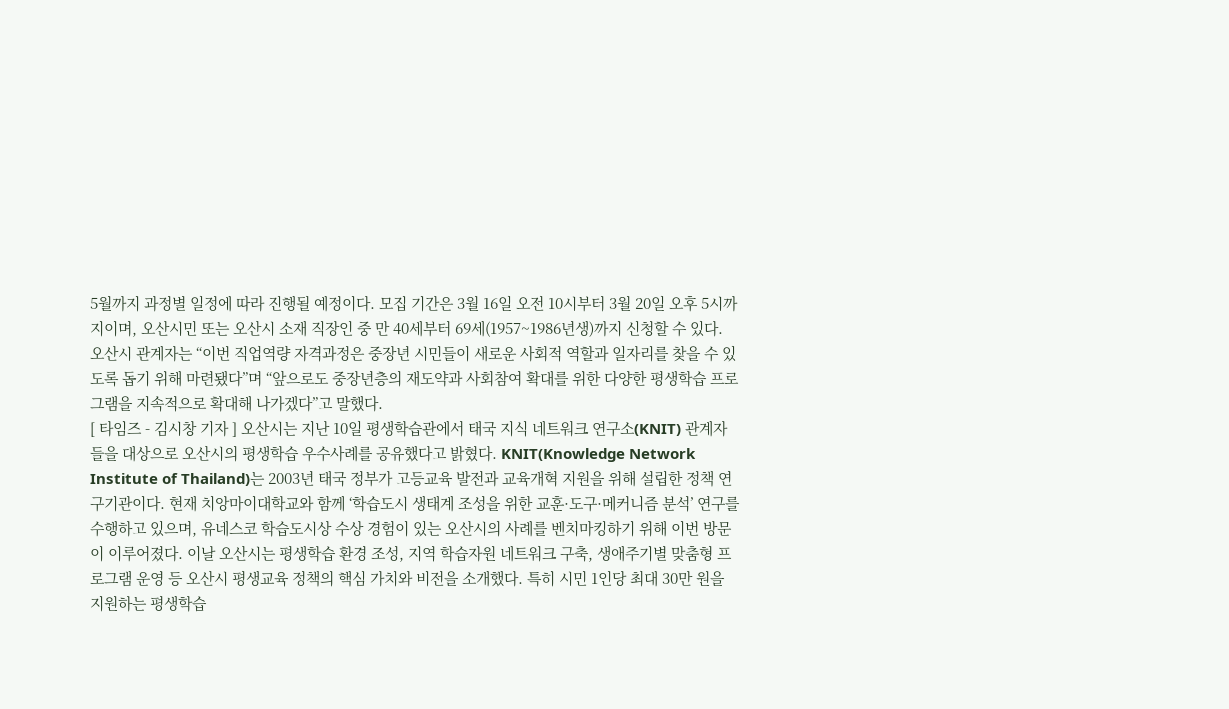5월까지 과정별 일정에 따라 진행될 예정이다. 모집 기간은 3월 16일 오전 10시부터 3월 20일 오후 5시까지이며, 오산시민 또는 오산시 소재 직장인 중 만 40세부터 69세(1957~1986년생)까지 신청할 수 있다. 오산시 관계자는 “이번 직업역량 자격과정은 중장년 시민들이 새로운 사회적 역할과 일자리를 찾을 수 있도록 돕기 위해 마련됐다”며 “앞으로도 중장년층의 재도약과 사회참여 확대를 위한 다양한 평생학습 프로그램을 지속적으로 확대해 나가겠다”고 말했다.
[ 타임즈 - 김시창 기자 ] 오산시는 지난 10일 평생학습관에서 태국 지식 네트워크 연구소(KNIT) 관계자들을 대상으로 오산시의 평생학습 우수사례를 공유했다고 밝혔다. KNIT(Knowledge Network Institute of Thailand)는 2003년 태국 정부가 고등교육 발전과 교육개혁 지원을 위해 설립한 정책 연구기관이다. 현재 치앙마이대학교와 함께 ‘학습도시 생태계 조성을 위한 교훈·도구·메커니즘 분석’ 연구를 수행하고 있으며, 유네스코 학습도시상 수상 경험이 있는 오산시의 사례를 벤치마킹하기 위해 이번 방문이 이루어졌다. 이날 오산시는 평생학습 환경 조성, 지역 학습자원 네트워크 구축, 생애주기별 맞춤형 프로그램 운영 등 오산시 평생교육 정책의 핵심 가치와 비전을 소개했다. 특히 시민 1인당 최대 30만 원을 지원하는 평생학습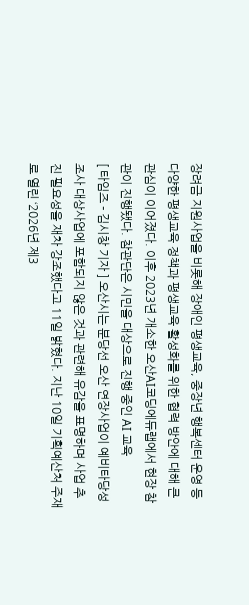장려금 지원사업을 비롯해 장애인 평생교육, 중장년 행복센터 운영 등 다양한 평생교육 정책과 평생교육 활성화를 위한 협력 방안에 대해 큰 관심이 이어졌다. 이후 2023년 개소한 오산AI코딩에듀랩에서 현장 참관이 진행됐다. 참관단은 시민을 대상으로 진행 중인 AI 교육
[ 타임즈 - 김시창 기자 ] 오산시는 분당선 오산 연장사업이 예비타당성 조사 대상사업에 포함되지 않은 것과 관련해 유감을 표명하며 사업 추진 필요성을 재차 강조했다고 11일 밝혔다. 지난 10일 기획예산처 주재로 열린 ‘2026년 제3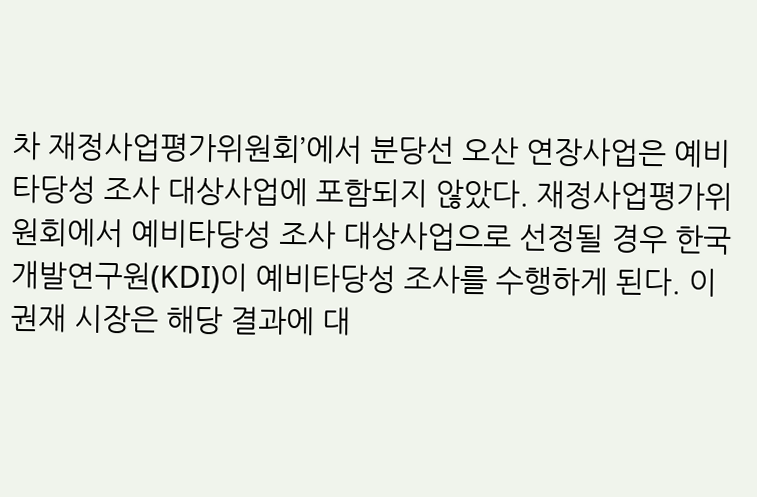차 재정사업평가위원회’에서 분당선 오산 연장사업은 예비타당성 조사 대상사업에 포함되지 않았다. 재정사업평가위원회에서 예비타당성 조사 대상사업으로 선정될 경우 한국개발연구원(KDI)이 예비타당성 조사를 수행하게 된다. 이권재 시장은 해당 결과에 대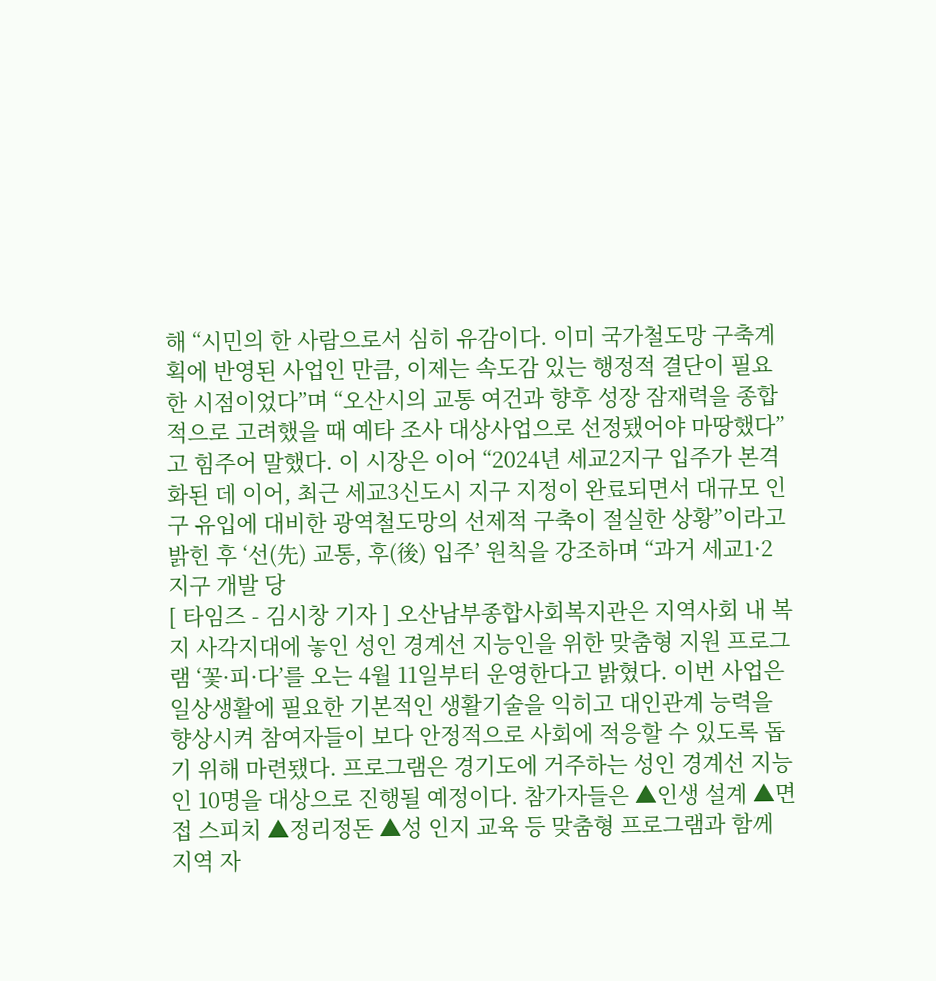해 “시민의 한 사람으로서 심히 유감이다. 이미 국가철도망 구축계획에 반영된 사업인 만큼, 이제는 속도감 있는 행정적 결단이 필요한 시점이었다”며 “오산시의 교통 여건과 향후 성장 잠재력을 종합적으로 고려했을 때 예타 조사 대상사업으로 선정됐어야 마땅했다”고 힘주어 말했다. 이 시장은 이어 “2024년 세교2지구 입주가 본격화된 데 이어, 최근 세교3신도시 지구 지정이 완료되면서 대규모 인구 유입에 대비한 광역철도망의 선제적 구축이 절실한 상황”이라고 밝힌 후 ‘선(先) 교통, 후(後) 입주’ 원칙을 강조하며 “과거 세교1·2지구 개발 당
[ 타임즈 - 김시창 기자 ] 오산남부종합사회복지관은 지역사회 내 복지 사각지대에 놓인 성인 경계선 지능인을 위한 맞춤형 지원 프로그램 ‘꽃·피·다’를 오는 4월 11일부터 운영한다고 밝혔다. 이번 사업은 일상생활에 필요한 기본적인 생활기술을 익히고 대인관계 능력을 향상시켜 참여자들이 보다 안정적으로 사회에 적응할 수 있도록 돕기 위해 마련됐다. 프로그램은 경기도에 거주하는 성인 경계선 지능인 10명을 대상으로 진행될 예정이다. 참가자들은 ▲인생 설계 ▲면접 스피치 ▲정리정돈 ▲성 인지 교육 등 맞춤형 프로그램과 함께 지역 자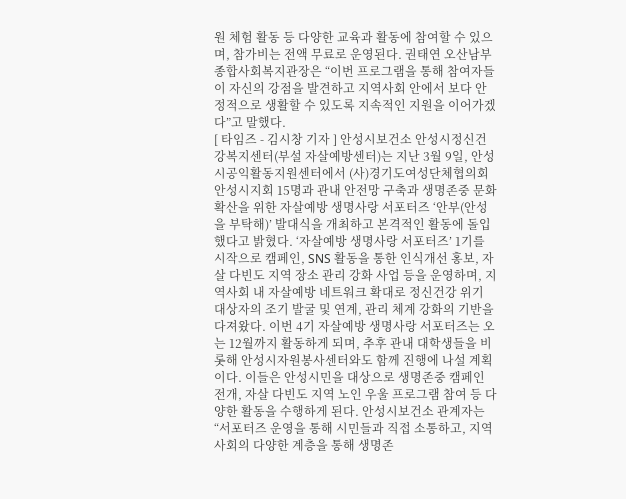원 체험 활동 등 다양한 교육과 활동에 참여할 수 있으며, 참가비는 전액 무료로 운영된다. 권태연 오산남부종합사회복지관장은 “이번 프로그램을 통해 참여자들이 자신의 강점을 발견하고 지역사회 안에서 보다 안정적으로 생활할 수 있도록 지속적인 지원을 이어가겠다”고 말했다.
[ 타임즈 - 김시창 기자 ] 안성시보건소 안성시정신건강복지센터(부설 자살예방센터)는 지난 3월 9일, 안성시공익활동지원센터에서 (사)경기도여성단체협의회 안성시지회 15명과 관내 안전망 구축과 생명존중 문화 확산을 위한 자살예방 생명사랑 서포터즈 ‘안부(안성을 부탁해)’ 발대식을 개최하고 본격적인 활동에 돌입했다고 밝혔다. ‘자살예방 생명사랑 서포터즈’ 1기를 시작으로 캠페인, SNS 활동을 통한 인식개선 홍보, 자살 다빈도 지역 장소 관리 강화 사업 등을 운영하며, 지역사회 내 자살예방 네트워크 확대로 정신건강 위기 대상자의 조기 발굴 및 연계, 관리 체계 강화의 기반을 다져왔다. 이번 4기 자살예방 생명사랑 서포터즈는 오는 12월까지 활동하게 되며, 추후 관내 대학생들을 비롯해 안성시자원봉사센터와도 함께 진행에 나설 계획이다. 이들은 안성시민을 대상으로 생명존중 캠페인 전개, 자살 다빈도 지역 노인 우울 프로그램 참여 등 다양한 활동을 수행하게 된다. 안성시보건소 관계자는 “서포터즈 운영을 통해 시민들과 직접 소통하고, 지역사회의 다양한 계층을 통해 생명존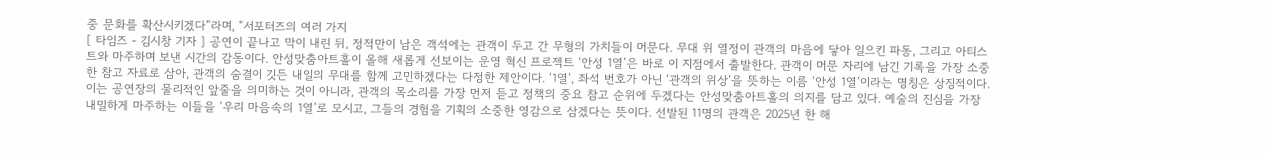중 문화를 확산시키겠다”라며, “서포터즈의 여러 가지
[ 타임즈 - 김시창 기자 ] 공연이 끝나고 막이 내린 뒤, 정적만이 남은 객석에는 관객이 두고 간 무형의 가치들이 머문다. 무대 위 열정이 관객의 마음에 닿아 일으킨 파동, 그리고 아티스트와 마주하며 보낸 시간의 감동이다. 안성맞춤아트홀이 올해 새롭게 선보이는 운영 혁신 프로젝트 ‘안성 1열’은 바로 이 지점에서 출발한다. 관객이 머문 자리에 남긴 기록을 가장 소중한 참고 자료로 삼아, 관객의 숨결이 깃든 내일의 무대를 함께 고민하겠다는 다정한 제안이다. ‘1열’, 좌석 번호가 아닌 ‘관객의 위상’을 뜻하는 이름 ‘안성 1열’이라는 명칭은 상징적이다. 이는 공연장의 물리적인 앞줄을 의미하는 것이 아니라, 관객의 목소리를 가장 먼저 듣고 정책의 중요 참고 순위에 두겠다는 안성맞춤아트홀의 의지를 담고 있다. 예술의 진심을 가장 내밀하게 마주하는 이들을 ‘우리 마음속의 1열’로 모시고, 그들의 경험을 기획의 소중한 영감으로 삼겠다는 뜻이다. 선발된 11명의 관객은 2025년 한 해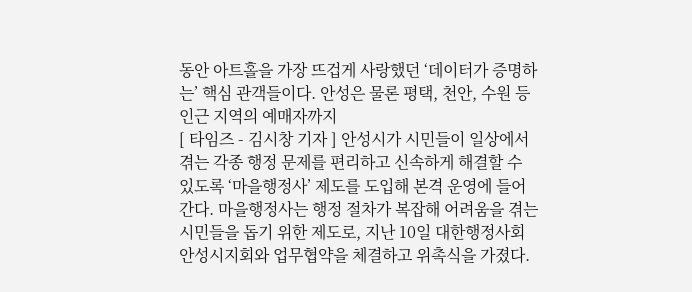동안 아트홀을 가장 뜨겁게 사랑했던 ‘데이터가 증명하는’ 핵심 관객들이다. 안성은 물론 평택, 천안, 수원 등 인근 지역의 예매자까지
[ 타임즈 - 김시창 기자 ] 안성시가 시민들이 일상에서 겪는 각종 행정 문제를 편리하고 신속하게 해결할 수 있도록 ‘마을행정사’ 제도를 도입해 본격 운영에 들어간다. 마을행정사는 행정 절차가 복잡해 어려움을 겪는 시민들을 돕기 위한 제도로, 지난 10일 대한행정사회 안성시지회와 업무협약을 체결하고 위촉식을 가졌다.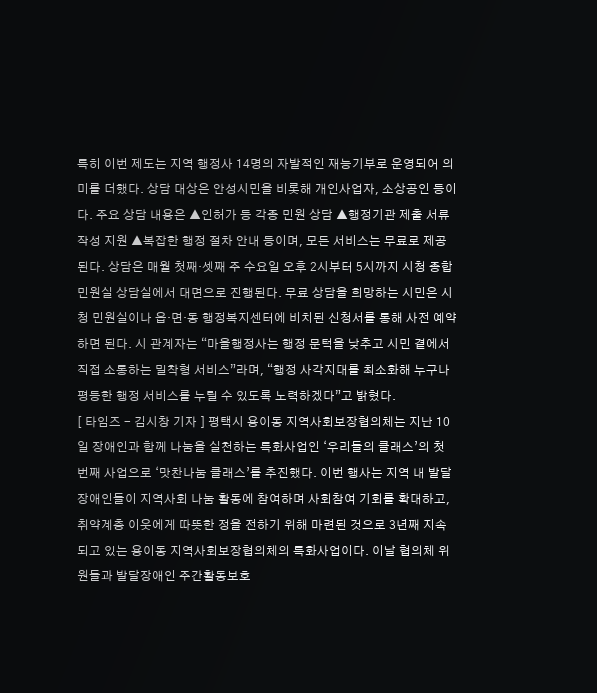특히 이번 제도는 지역 행정사 14명의 자발적인 재능기부로 운영되어 의미를 더했다. 상담 대상은 안성시민을 비롯해 개인사업자, 소상공인 등이다. 주요 상담 내용은 ▲인허가 등 각종 민원 상담 ▲행정기관 제출 서류 작성 지원 ▲복잡한 행정 절차 안내 등이며, 모든 서비스는 무료로 제공된다. 상담은 매월 첫째·셋째 주 수요일 오후 2시부터 5시까지 시청 종합민원실 상담실에서 대면으로 진행된다. 무료 상담을 희망하는 시민은 시청 민원실이나 읍·면·동 행정복지센터에 비치된 신청서를 통해 사전 예약하면 된다. 시 관계자는 “마을행정사는 행정 문턱을 낮추고 시민 곁에서 직접 소통하는 밀착형 서비스”라며, “행정 사각지대를 최소화해 누구나 평등한 행정 서비스를 누릴 수 있도록 노력하겠다”고 밝혔다.
[ 타임즈 - 김시창 기자 ] 평택시 용이동 지역사회보장협의체는 지난 10일 장애인과 함께 나눔을 실천하는 특화사업인 ‘우리들의 클래스’의 첫 번째 사업으로 ‘맛찬나눔 클래스’를 추진했다. 이번 행사는 지역 내 발달장애인들이 지역사회 나눔 활동에 참여하며 사회참여 기회를 확대하고, 취약계층 이웃에게 따뜻한 정을 전하기 위해 마련된 것으로 3년째 지속되고 있는 용이동 지역사회보장협의체의 특화사업이다. 이날 협의체 위원들과 발달장애인 주간활동보호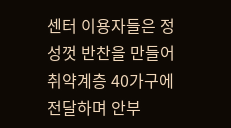센터 이용자들은 정성껏 반찬을 만들어 취약계층 40가구에 전달하며 안부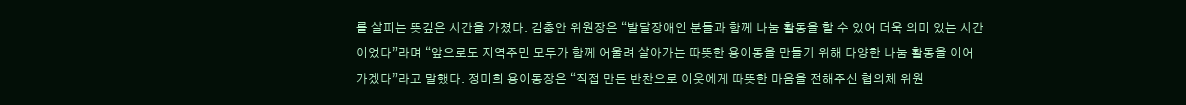를 살피는 뜻깊은 시간을 가졌다. 김충안 위원장은 “발달장애인 분들과 함께 나눔 활동을 할 수 있어 더욱 의미 있는 시간이었다”라며 “앞으로도 지역주민 모두가 함께 어울려 살아가는 따뜻한 용이동을 만들기 위해 다양한 나눔 활동을 이어가겠다”라고 말했다. 정미희 용이동장은 “직접 만든 반찬으로 이웃에게 따뜻한 마음을 전해주신 협의체 위원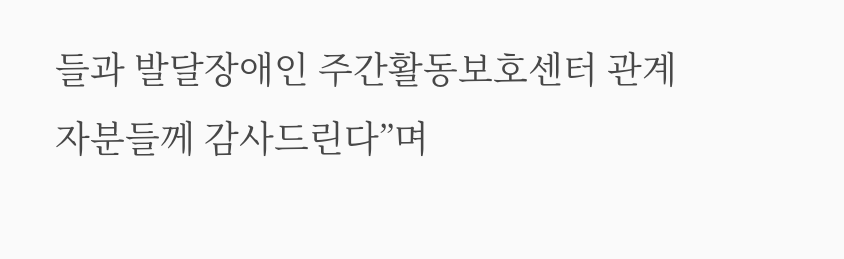들과 발달장애인 주간활동보호센터 관계자분들께 감사드린다”며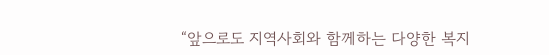“앞으로도 지역사회와 함께하는 다양한 복지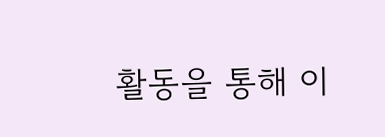활동을 통해 이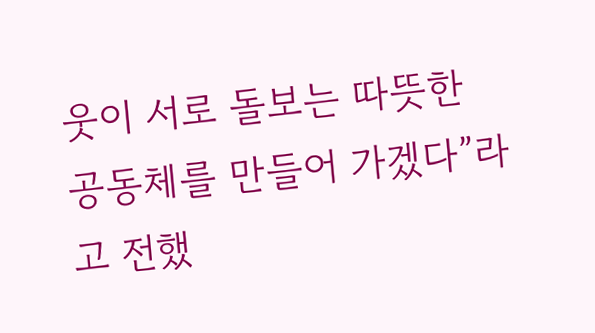웃이 서로 돌보는 따뜻한 공동체를 만들어 가겠다”라고 전했